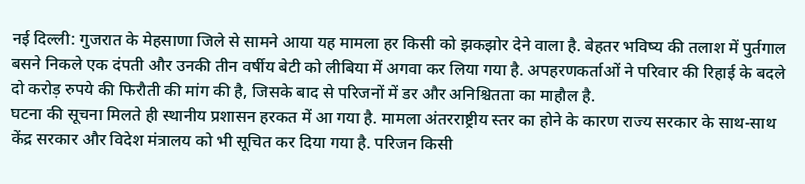नई दिल्ली: गुजरात के मेहसाणा जिले से सामने आया यह मामला हर किसी को झकझोर देने वाला है. बेहतर भविष्य की तलाश में पुर्तगाल बसने निकले एक दंपती और उनकी तीन वर्षीय बेटी को लीबिया में अगवा कर लिया गया है. अपहरणकर्ताओं ने परिवार की रिहाई के बदले दो करोड़ रुपये की फिरौती की मांग की है, जिसके बाद से परिजनों में डर और अनिश्चितता का माहौल है.
घटना की सूचना मिलते ही स्थानीय प्रशासन हरकत में आ गया है. मामला अंतरराष्ट्रीय स्तर का होने के कारण राज्य सरकार के साथ-साथ केंद्र सरकार और विदेश मंत्रालय को भी सूचित कर दिया गया है. परिजन किसी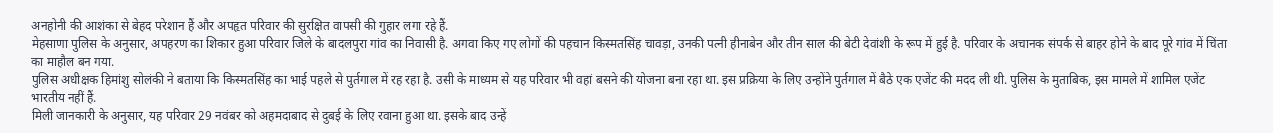अनहोनी की आशंका से बेहद परेशान हैं और अपहृत परिवार की सुरक्षित वापसी की गुहार लगा रहे हैं.
मेहसाणा पुलिस के अनुसार, अपहरण का शिकार हुआ परिवार जिले के बादलपुरा गांव का निवासी है. अगवा किए गए लोगों की पहचान किस्मतसिंह चावड़ा, उनकी पत्नी हीनाबेन और तीन साल की बेटी देवांशी के रूप में हुई है. परिवार के अचानक संपर्क से बाहर होने के बाद पूरे गांव में चिंता का माहौल बन गया.
पुलिस अधीक्षक हिमांशु सोलंकी ने बताया कि किस्मतसिंह का भाई पहले से पुर्तगाल में रह रहा है. उसी के माध्यम से यह परिवार भी वहां बसने की योजना बना रहा था. इस प्रक्रिया के लिए उन्होंने पुर्तगाल में बैठे एक एजेंट की मदद ली थी. पुलिस के मुताबिक, इस मामले में शामिल एजेंट भारतीय नहीं हैं.
मिली जानकारी के अनुसार, यह परिवार 29 नवंबर को अहमदाबाद से दुबई के लिए रवाना हुआ था. इसके बाद उन्हें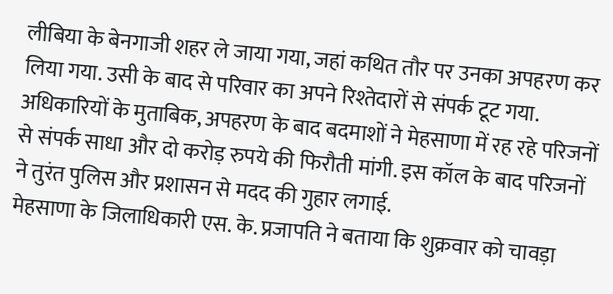लीबिया के बेनगाजी शहर ले जाया गया, जहां कथित तौर पर उनका अपहरण कर लिया गया. उसी के बाद से परिवार का अपने रिश्तेदारों से संपर्क टूट गया.
अधिकारियों के मुताबिक, अपहरण के बाद बदमाशों ने मेहसाणा में रह रहे परिजनों से संपर्क साधा और दो करोड़ रुपये की फिरौती मांगी. इस कॉल के बाद परिजनों ने तुरंत पुलिस और प्रशासन से मदद की गुहार लगाई.
मेहसाणा के जिलाधिकारी एस. के. प्रजापति ने बताया कि शुक्रवार को चावड़ा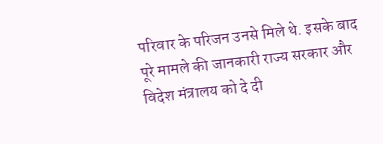परिवार के परिजन उनसे मिले थे. इसके बाद पूरे मामले की जानकारी राज्य सरकार और विदेश मंत्रालय को दे दी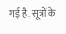गई है. सूत्रों के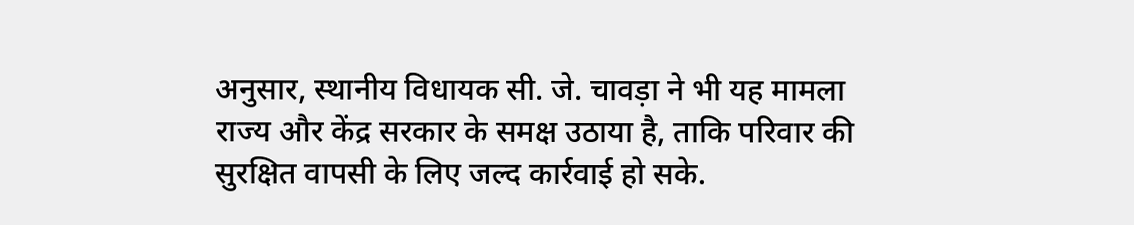अनुसार, स्थानीय विधायक सी. जे. चावड़ा ने भी यह मामला राज्य और केंद्र सरकार के समक्ष उठाया है, ताकि परिवार की सुरक्षित वापसी के लिए जल्द कार्रवाई हो सके.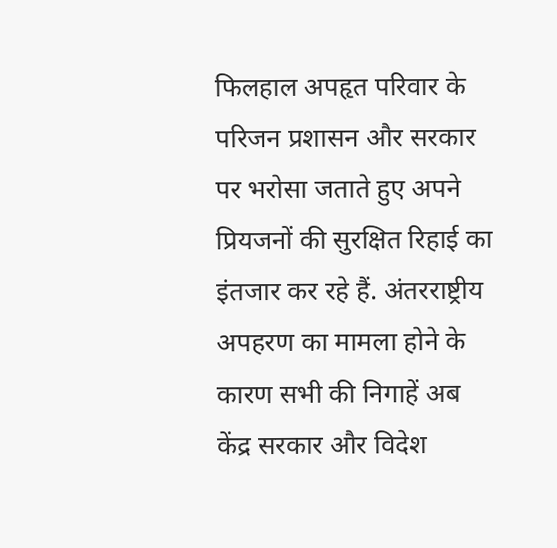फिलहाल अपहृत परिवार के परिजन प्रशासन और सरकार पर भरोसा जताते हुए अपने प्रियजनों की सुरक्षित रिहाई का इंतजार कर रहे हैं. अंतरराष्ट्रीय अपहरण का मामला होने के कारण सभी की निगाहें अब केंद्र सरकार और विदेश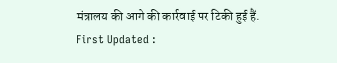मंत्रालय की आगे की कार्रवाई पर टिकी हुई हैं.
First Updated :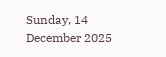Sunday, 14 December 2025